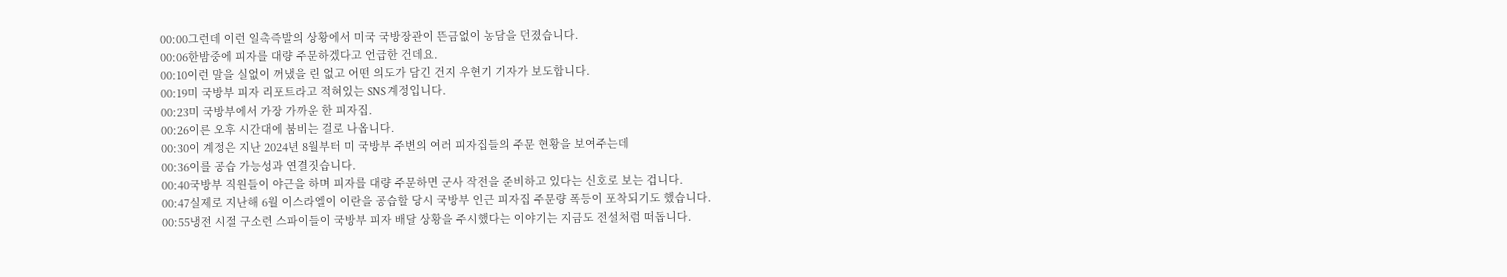00:00그런데 이런 일촉즉발의 상황에서 미국 국방장관이 뜬금없이 농담을 던졌습니다.
00:06한밤중에 피자를 대량 주문하겠다고 언급한 건데요.
00:10이런 말을 실없이 꺼냈을 린 없고 어떤 의도가 담긴 건지 우현기 기자가 보도합니다.
00:19미 국방부 피자 리포트라고 적혀있는 SNS 계정입니다.
00:23미 국방부에서 가장 가까운 한 피자집.
00:26이른 오후 시간대에 붐비는 걸로 나옵니다.
00:30이 계정은 지난 2024년 8월부터 미 국방부 주변의 여러 피자집들의 주문 현황을 보여주는데
00:36이를 공습 가능성과 연결짓습니다.
00:40국방부 직원들이 야근을 하며 피자를 대량 주문하면 군사 작전을 준비하고 있다는 신호로 보는 겁니다.
00:47실제로 지난해 6월 이스라엘이 이란을 공습할 당시 국방부 인근 피자집 주문량 폭등이 포착되기도 했습니다.
00:55냉전 시절 구소련 스파이들이 국방부 피자 배달 상황을 주시했다는 이야기는 지금도 전설처럼 떠돕니다.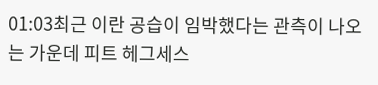01:03최근 이란 공습이 임박했다는 관측이 나오는 가운데 피트 헤그세스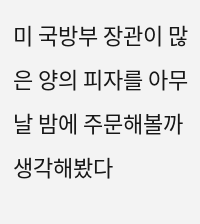미 국방부 장관이 많은 양의 피자를 아무날 밤에 주문해볼까 생각해봤다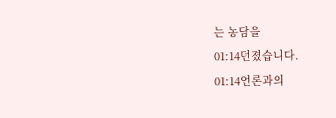는 농담을
01:14던졌습니다.
01:14언론과의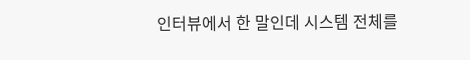인터뷰에서 한 말인데 시스템 전체를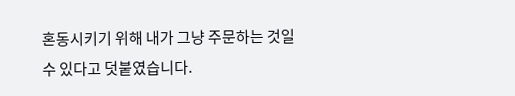혼동시키기 위해 내가 그냥 주문하는 것일 수 있다고 덧붙였습니다.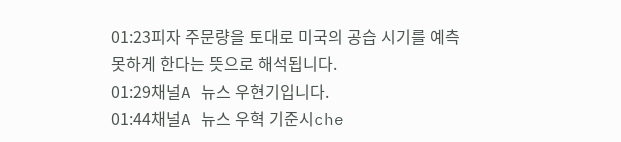01:23피자 주문량을 토대로 미국의 공습 시기를 예측 못하게 한다는 뜻으로 해석됩니다.
01:29채널A 뉴스 우현기입니다.
01:44채널A 뉴스 우혁 기준시che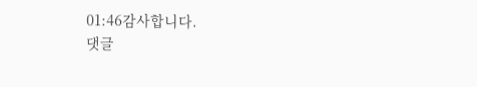01:46감사합니다.
댓글